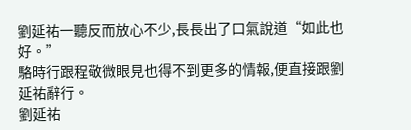劉延祐一聽反而放心不少,長長出了口氣說道“如此也好。”
駱時行跟程敬微眼見也得不到更多的情報,便直接跟劉延祐辭行。
劉延祐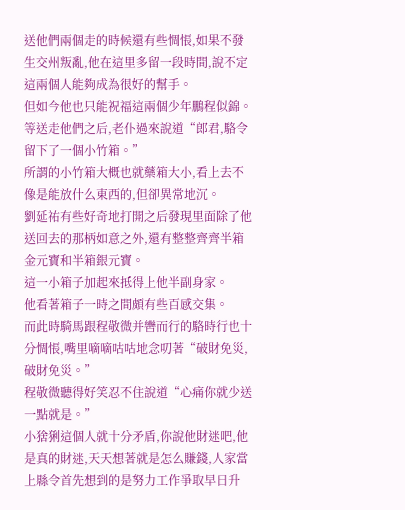送他們兩個走的時候還有些惆悵,如果不發生交州叛亂,他在這里多留一段時間,說不定這兩個人能夠成為很好的幫手。
但如今他也只能祝福這兩個少年鵬程似錦。
等送走他們之后,老仆過來說道“郎君,駱令留下了一個小竹箱。”
所謂的小竹箱大概也就藥箱大小,看上去不像是能放什么東西的,但卻異常地沉。
劉延祐有些好奇地打開之后發現里面除了他送回去的那柄如意之外,還有整整齊齊半箱金元寶和半箱銀元寶。
這一小箱子加起來抵得上他半副身家。
他看著箱子一時之間頗有些百感交集。
而此時騎馬跟程敬微并轡而行的駱時行也十分惆悵,嘴里嘀嘀咕咕地念叨著“破財免災,破財免災。”
程敬微聽得好笑忍不住說道“心痛你就少送一點就是。”
小猞猁這個人就十分矛盾,你說他財迷吧,他是真的財迷,天天想著就是怎么賺錢,人家當上縣令首先想到的是努力工作爭取早日升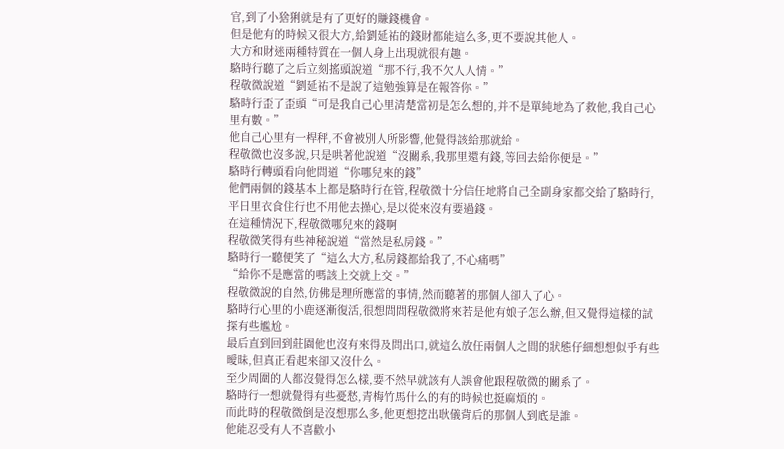官,到了小猞猁就是有了更好的賺錢機會。
但是他有的時候又很大方,給劉延祐的錢財都能這么多,更不要說其他人。
大方和財迷兩種特質在一個人身上出現就很有趣。
駱時行聽了之后立刻搖頭說道“那不行,我不欠人人情。”
程敬微說道“劉延祐不是說了這勉強算是在報答你。”
駱時行歪了歪頭“可是我自己心里清楚當初是怎么想的,并不是單純地為了救他,我自己心里有數。”
他自己心里有一桿秤,不會被別人所影響,他覺得該給那就給。
程敬微也沒多說,只是哄著他說道“沒關系,我那里還有錢,等回去給你便是。”
駱時行轉頭看向他問道“你哪兒來的錢”
他們兩個的錢基本上都是駱時行在管,程敬微十分信任地將自己全副身家都交給了駱時行,平日里衣食住行也不用他去操心,是以從來沒有要過錢。
在這種情況下,程敬微哪兒來的錢啊
程敬微笑得有些神秘說道“當然是私房錢。”
駱時行一聽便笑了“這么大方,私房錢都給我了,不心痛嗎”
“給你不是應當的嗎該上交就上交。”
程敬微說的自然,仿佛是理所應當的事情,然而聽著的那個人卻入了心。
駱時行心里的小鹿逐漸復活,很想問問程敬微將來若是他有娘子怎么辦,但又覺得這樣的試探有些尷尬。
最后直到回到莊園他也沒有來得及問出口,就這么放任兩個人之間的狀態仔細想想似乎有些曖昧,但真正看起來卻又沒什么。
至少周圍的人都沒覺得怎么樣,要不然早就該有人誤會他跟程敬微的關系了。
駱時行一想就覺得有些憂愁,青梅竹馬什么的有的時候也挺麻煩的。
而此時的程敬微倒是沒想那么多,他更想挖出耿儀背后的那個人到底是誰。
他能忍受有人不喜歡小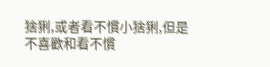猞猁,或者看不慣小猞猁,但是不喜歡和看不慣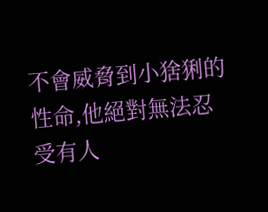不會威脅到小猞猁的性命,他絕對無法忍受有人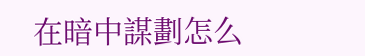在暗中謀劃怎么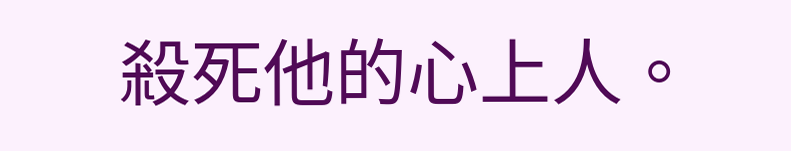殺死他的心上人。